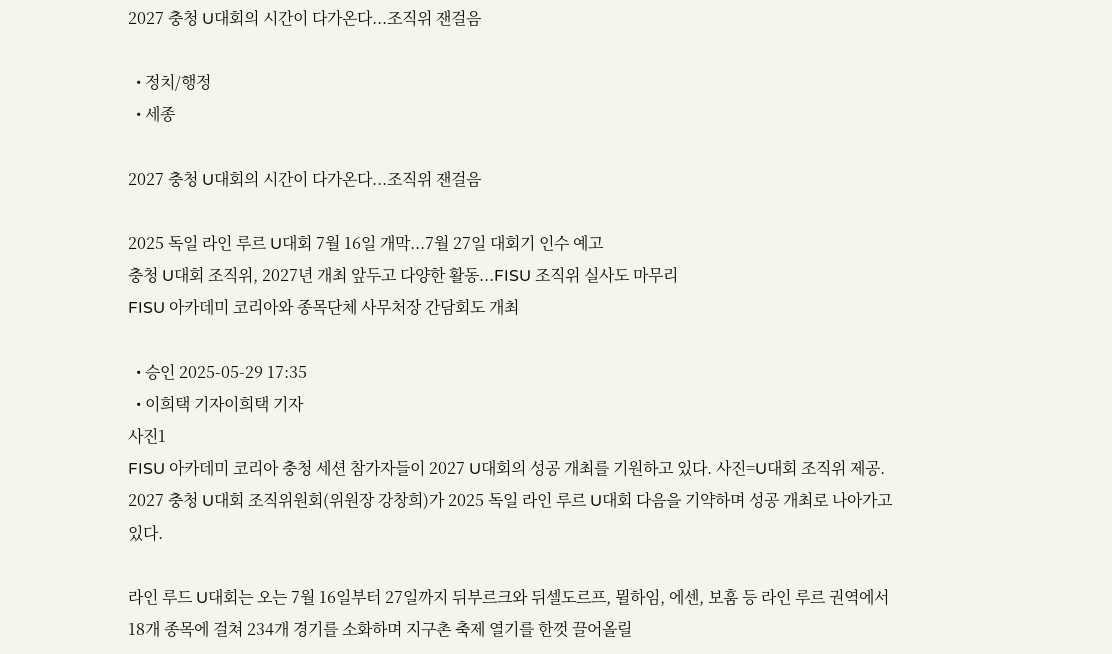2027 충청 U대회의 시간이 다가온다...조직위 잰걸음

  • 정치/행정
  • 세종

2027 충청 U대회의 시간이 다가온다...조직위 잰걸음

2025 독일 라인 루르 U대회 7월 16일 개막...7월 27일 대회기 인수 예고
충청 U대회 조직위, 2027년 개최 앞두고 다양한 활동...FISU 조직위 실사도 마무리
FISU 아카데미 코리아와 종목단체 사무처장 간담회도 개최

  • 승인 2025-05-29 17:35
  • 이희택 기자이희택 기자
사진1
FISU 아카데미 코리아 충청 세션 참가자들이 2027 U대회의 성공 개최를 기원하고 있다. 사진=U대회 조직위 제공.
2027 충청 U대회 조직위원회(위원장 강창희)가 2025 독일 라인 루르 U대회 다음을 기약하며 성공 개최로 나아가고 있다.

라인 루드 U대회는 오는 7월 16일부터 27일까지 뒤부르크와 뒤셀도르프, 뮐하임, 에센, 보훔 등 라인 루르 권역에서 18개 종목에 걸쳐 234개 경기를 소화하며 지구촌 축제 열기를 한껏 끌어올릴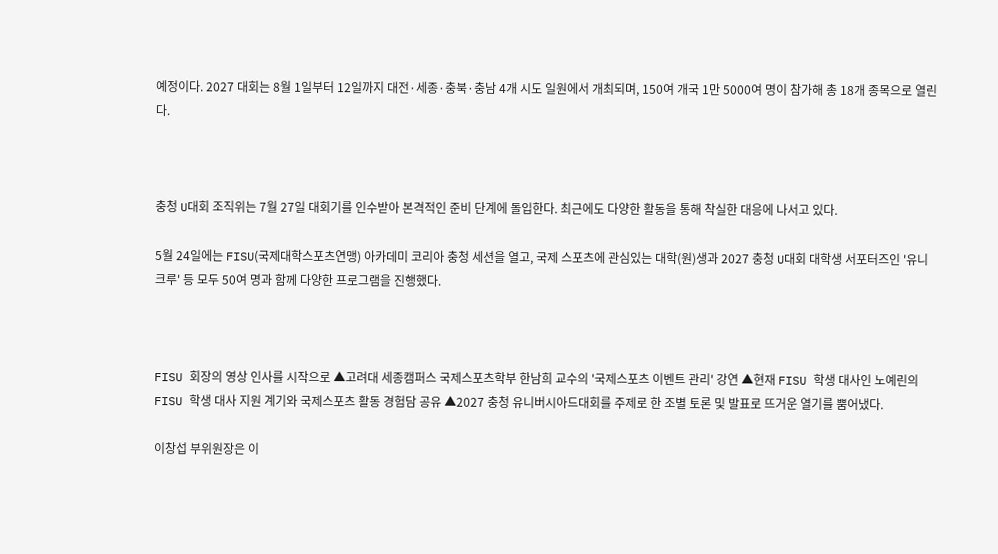예정이다. 2027 대회는 8월 1일부터 12일까지 대전·세종·충북·충남 4개 시도 일원에서 개최되며, 150여 개국 1만 5000여 명이 참가해 총 18개 종목으로 열린다.



충청 U대회 조직위는 7월 27일 대회기를 인수받아 본격적인 준비 단계에 돌입한다. 최근에도 다양한 활동을 통해 착실한 대응에 나서고 있다.

5월 24일에는 FISU(국제대학스포츠연맹) 아카데미 코리아 충청 세션을 열고, 국제 스포츠에 관심있는 대학(원)생과 2027 충청 U대회 대학생 서포터즈인 '유니크루' 등 모두 50여 명과 함께 다양한 프로그램을 진행했다.



FISU 회장의 영상 인사를 시작으로 ▲고려대 세종캠퍼스 국제스포츠학부 한남희 교수의 '국제스포츠 이벤트 관리' 강연 ▲현재 FISU 학생 대사인 노예린의 FISU 학생 대사 지원 계기와 국제스포츠 활동 경험담 공유 ▲2027 충청 유니버시아드대회를 주제로 한 조별 토론 및 발표로 뜨거운 열기를 뿜어냈다.

이창섭 부위원장은 이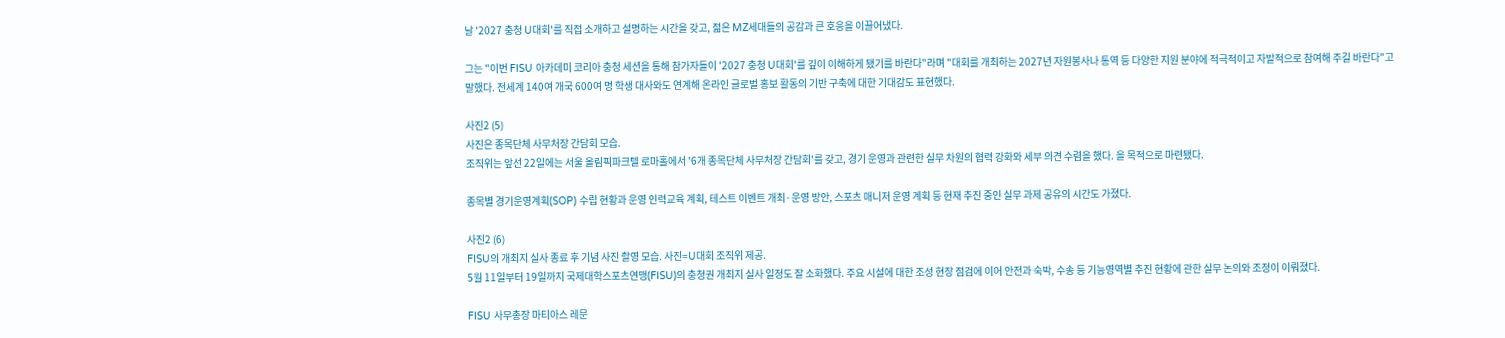날 '2027 충청 U대회'를 직접 소개하고 설명하는 시간을 갖고, 젊은 MZ세대들의 공감과 큰 호응을 이끌어냈다.

그는 "이번 FISU 아카데미 코리아 충청 세션을 통해 참가자들이 '2027 충청 U대회'를 깊이 이해하게 됐기를 바란다"라며 "대회를 개최하는 2027년 자원봉사나 통역 등 다양한 지원 분야에 적극적이고 자발적으로 참여해 주길 바란다"고 말했다. 전세계 140여 개국 600여 명 학생 대사와도 연계해 온라인 글로벌 홍보 활동의 기반 구축에 대한 기대감도 표현했다.

사진2 (5)
사진은 종목단체 사무처장 간담회 모습.
조직위는 앞선 22일에는 서울 올림픽파크텔 로마홀에서 '6개 종목단체 사무처장 간담회'를 갖고, 경기 운영과 관련한 실무 차원의 협력 강화와 세부 의견 수렴을 했다. 을 목적으로 마련됐다.

종목별 경기운영계획(SOP) 수립 현황과 운영 인력교육 계획, 테스트 이벤트 개최·운영 방안, 스포츠 매니저 운영 계획 등 현재 추진 중인 실무 과제 공유의 시간도 가졌다.

사진2 (6)
FISU의 개최지 실사 종료 후 기념 사진 촬영 모습. 사진=U대회 조직위 제공.
5월 11일부터 19일까지 국제대학스포츠연맹(FISU)의 충청권 개최지 실사 일정도 잘 소화했다. 주요 시설에 대한 조성 현장 점검에 이어 안전과 숙박, 수송 등 기능영역별 추진 현황에 관한 실무 논의와 조정이 이뤄졌다.

FISU 사무총장 마티아스 레문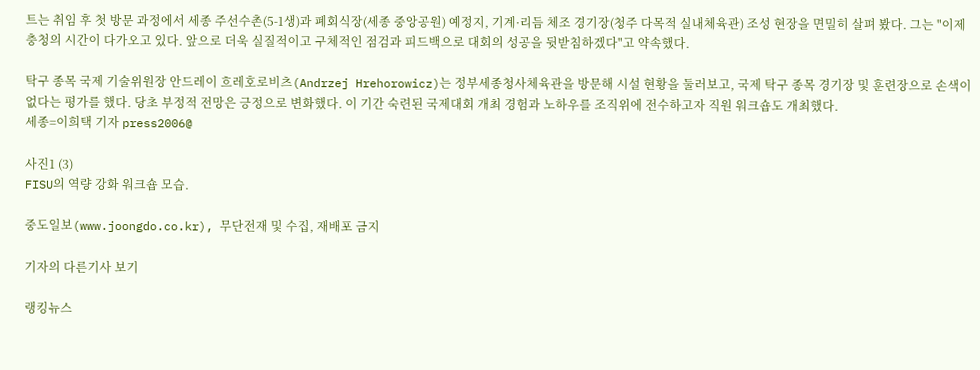트는 취임 후 첫 방문 과정에서 세종 주선수촌(5-1생)과 폐회식장(세종 중앙공원) 예정지, 기계·리듬 체조 경기장(청주 다목적 실내체육관) 조성 현장을 면밀히 살펴 봤다. 그는 "이제 충청의 시간이 다가오고 있다. 앞으로 더욱 실질적이고 구체적인 점검과 피드백으로 대회의 성공을 뒷받침하겠다"고 약속했다.

탁구 종목 국제 기술위원장 안드레이 흐레호로비츠(Andrzej Hrehorowicz)는 정부세종청사체육관을 방문해 시설 현황을 둘러보고, 국제 탁구 종목 경기장 및 훈련장으로 손색이 없다는 평가를 했다. 당초 부정적 전망은 긍정으로 변화했다. 이 기간 숙련된 국제대회 개최 경험과 노하우를 조직위에 전수하고자 직원 워크숍도 개최했다.
세종=이희택 기자 press2006@

사진1 (3)
FISU의 역량 강화 워크숍 모습.

중도일보(www.joongdo.co.kr), 무단전재 및 수집, 재배포 금지

기자의 다른기사 보기

랭킹뉴스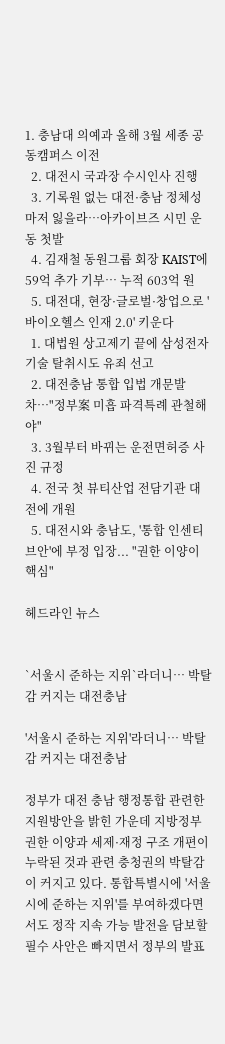1. 충남대 의예과 올해 3월 세종 공동캠퍼스 이전
  2. 대전시 국과장 수시인사 진행
  3. 기록원 없는 대전·충남 정체성마저 잃을라…아카이브즈 시민 운동 첫발
  4. 김재철 동원그룹 회장 KAIST에 59억 추가 기부… 누적 603억 원
  5. 대전대, 현장·글로벌·창업으로 '바이오헬스 인재 2.0' 키운다
  1. 대법원 상고제기 끝에 삼성전자 기술 탈취시도 유죄 선고
  2. 대전충남 통합 입법 개문발차…"정부案 미흡 파격특례 관철해야"
  3. 3월부터 바뀌는 운전면허증 사진 규정
  4. 전국 첫 뷰티산업 전담기관 대전에 개원
  5. 대전시와 충남도, '통합 인센티브안'에 부정 입장... "권한 이양이 핵심"

헤드라인 뉴스


`서울시 준하는 지위`라더니… 박탈감 커지는 대전충남

'서울시 준하는 지위'라더니… 박탈감 커지는 대전충남

정부가 대전 충남 행정통합 관련한 지원방안을 밝힌 가운데 지방정부 권한 이양과 세제·재정 구조 개편이 누락된 것과 관련 충청권의 박탈감이 커지고 있다. 통합특별시에 '서울시에 준하는 지위'를 부여하겠다면서도 정작 지속 가능 발전을 담보할 필수 사안은 빠지면서 정부의 발표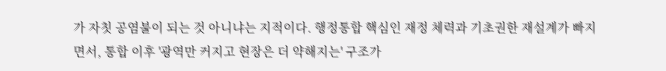가 자칫 공염불이 되는 것 아니냐는 지적이다. 행정통합 핵심인 재정 체력과 기초권한 재설계가 빠지면서, 통합 이후 '광역만 커지고 현장은 더 약해지는' 구조가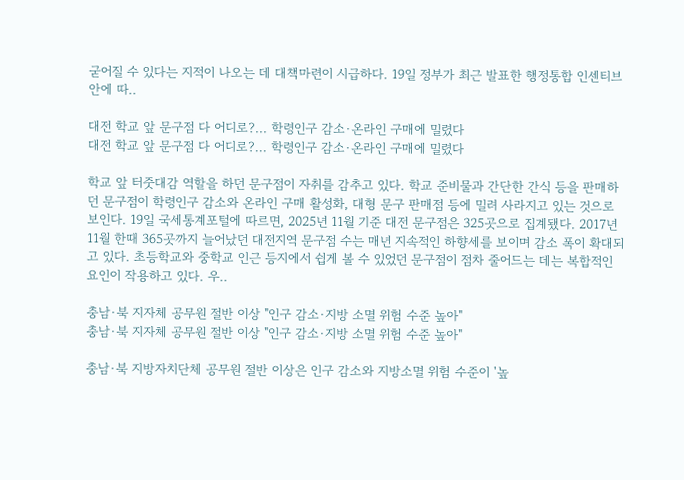굳어질 수 있다는 지적이 나오는 데 대책마련이 시급하다. 19일 정부가 최근 발표한 행정통합 인센티브안에 따..

대전 학교 앞 문구점 다 어디로?... 학령인구 감소·온라인 구매에 밀렸다
대전 학교 앞 문구점 다 어디로?... 학령인구 감소·온라인 구매에 밀렸다

학교 앞 터줏대감 역할을 하던 문구점이 자취를 감추고 있다. 학교 준비물과 간단한 간식 등을 판매하던 문구점이 학령인구 감소와 온라인 구매 활성화, 대형 문구 판매점 등에 밀려 사라지고 있는 것으로 보인다. 19일 국세통계포털에 따르면, 2025년 11월 기준 대전 문구점은 325곳으로 집계됐다. 2017년 11월 한때 365곳까지 늘어났던 대전지역 문구점 수는 매년 지속적인 하향세를 보이며 감소 폭이 확대되고 있다. 초등학교와 중학교 인근 등지에서 쉽게 볼 수 있었던 문구점이 점차 줄어드는 데는 복합적인 요인이 작용하고 있다. 우..

충남·북 지자체 공무원 절반 이상 "인구 감소·지방 소멸 위험 수준 높아"
충남·북 지자체 공무원 절반 이상 "인구 감소·지방 소멸 위험 수준 높아"

충남·북 지방자치단체 공무원 절반 이상은 인구 감소와 지방소멸 위험 수준이 '높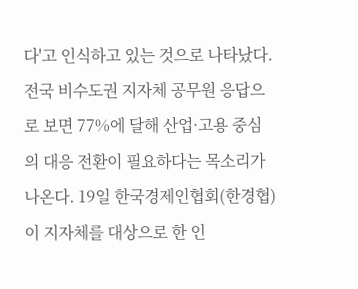다'고 인식하고 있는 것으로 나타났다. 전국 비수도권 지자체 공무원 응답으로 보면 77%에 달해 산업·고용 중심의 대응 전환이 필요하다는 목소리가 나온다. 19일 한국경제인협회(한경협)이 지자체를 대상으로 한 인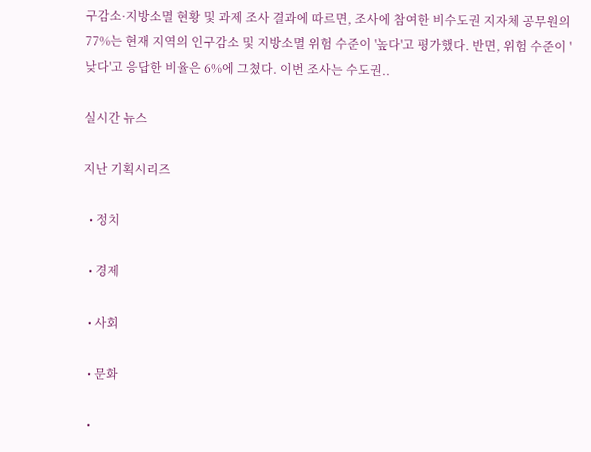구감소·지방소멸 현황 및 과제 조사 결과에 따르면, 조사에 참여한 비수도권 지자체 공무원의 77%는 현재 지역의 인구감소 및 지방소멸 위험 수준이 '높다'고 평가했다. 반면, 위험 수준이 '낮다'고 응답한 비율은 6%에 그쳤다. 이번 조사는 수도권..

실시간 뉴스

지난 기획시리즈

  • 정치

  • 경제

  • 사회

  • 문화

  •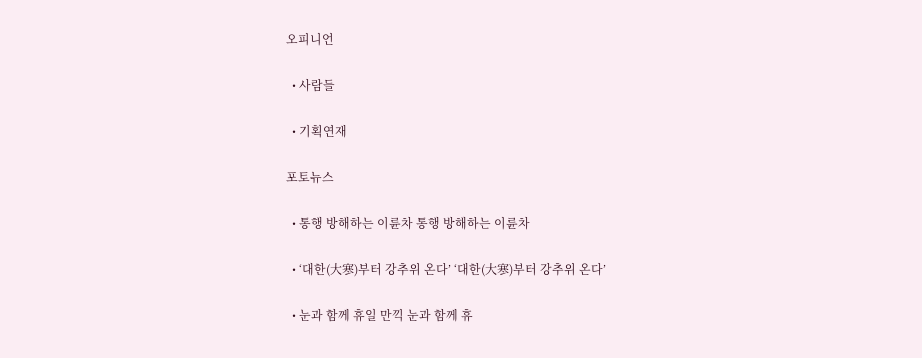오피니언

  • 사람들

  • 기획연재

포토뉴스

  • 통행 방해하는 이륜차 통행 방해하는 이륜차

  • ‘대한(大寒)부터 강추위 온다’ ‘대한(大寒)부터 강추위 온다’

  • 눈과 함께 휴일 만끽 눈과 함께 휴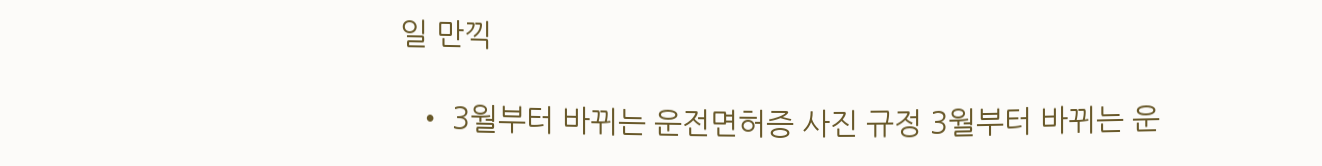일 만끽

  • 3월부터 바뀌는 운전면허증 사진 규정 3월부터 바뀌는 운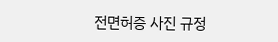전면허증 사진 규정